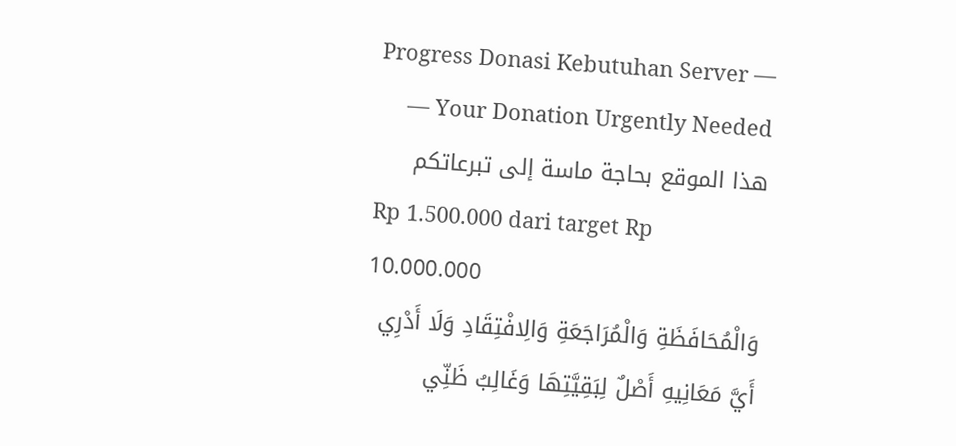Progress Donasi Kebutuhan Server — Your Donation Urgently Needed — هذا الموقع بحاجة ماسة إلى تبرعاتكم
Rp 1.500.000 dari target Rp 10.000.000
وَالْمُحَافَظَةِ وَالْمُرَاجَعَةِ وَالِافْتِقَادِ وَلَا أَدْرِي أَيَّ مَعَانِيهِ أَصْلٌ لِبَقِيَّتِهَا وَغَالِبُ ظَنِّي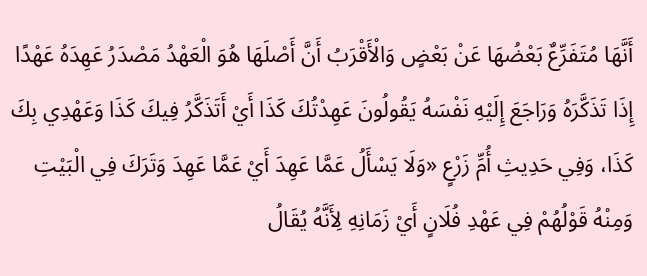أَنَّهَا مُتَفَرِّعٌ بَعْضُهَا عَنْ بَعْضٍ وَالْأَقْرَبُ أَنَّ أَصْلَهَا هُوَ الْعَهْدُ مَصْدَرُ عَهِدَهُ عَهْدًا إِذَا تَذَكَّرَهُ وَرَاجَعَ إِلَيْهِ نَفْسَهُ يَقُولُونَ عَهِدْتُكَ كَذَا أَيْ أَتَذَكَّرُ فِيكَ كَذَا وَعَهْدِي بِكَ كَذَا، وَفِي حَدِيثِ أُمِّ زَرْعٍ «وَلَا يَسْأَلُ عَمَّا عَهِدَ أَيْ عَمَّا عَهِدَ وَتَرَكَ فِي الْبَيْتِ وَمِنْهُ قَوْلُهُمْ فِي عَهْدِ فُلَانٍ أَيْ زَمَانِهِ لِأَنَّهُ يُقَالُ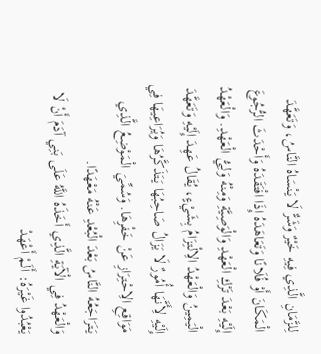لِلزَّمَانِ الَّذِي فِيهِ خَيْرٌ وَشَرٌّ لَا يَنْسَاهُ النَّاسُ، وَتَعَهَّدَ الْمَكَانَ أَوْ فُلَانًا وَتَعَاهَدَهُ إِذَا افْتَقَدَهُ وَأَحْدَثَ الرُّجُوعَ إِلَيْهِ بَعْدَ تَرْكِ الْعَهْدِ وَالْوَصِيَّةِ وَمِنْهُ وَلِيُّ الْعَهْدِ. وَالْعَهْدُ الْيَمِينُ وَالْعَهْدُ الِالْتِزَامُ بِشَيْءٍ، يُقَالُ عَهِدَ إِلَيْهِ وَتَعَهَّدَ إِلَيْهِ لِأَنَّهَا أُمُورٌ لَا يَزَالُ صَاحِبُهَا يَتَذَكَّرُهَا وَيُرَاعِيهَا فِي مَوَاقِعِ الِاحْتِرَازِ عَنْ خَفْرِهَا. وَسُمِّيَ الْمَوْضِعُ الَّذِي يَتَرَاجَعُهُ النَّاسُ بَعْدَ الْبُعْدِ عَنْهُ مَعْهَدًا.
وَالْعَهْدُ فِي الْآيَةِ الَّذِي أَخَذَهُ اللَّهُ عَلَى بَنِي آدَمَ أَنْ لَا يَعْبُدُوا غَيْرَهُ: أَلَمْ أَعْهَدْ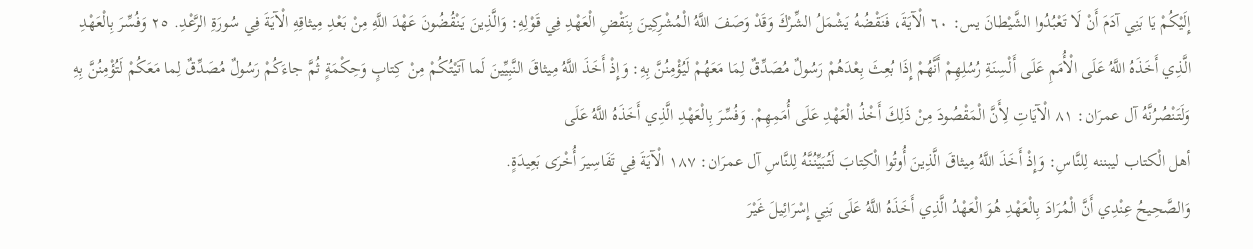إِلَيْكُمْ يَا بَنِي آدَمَ أَنْ لَا تَعْبُدُوا الشَّيْطانَ يس: ٦٠ الْآيَةَ، فَنَقْضُهُ يَشْمَلُ الشِّرْكَ وَقَدْ وَصَفَ اللَّهُ الْمُشْرِكِينَ بِنَقْضِ الْعَهْدِ فِي قَوْلِهِ: وَالَّذِينَ يَنْقُضُونَ عَهْدَ اللَّهِ مِنْ بَعْدِ مِيثاقِهِ الْآيَةَ فِي سُورَةِ الرَّعْدِ. ٢٥ وَفُسِّرَ بِالْعَهْدِ الَّذِي أَخَذَهُ اللَّهُ عَلَى الْأُمَمِ عَلَى أَلْسِنَةِ رُسُلِهِمْ أَنَّهُمْ إِذَا بُعِثَ بِعْدَهُمْ رَسُولٌ مُصَدِّقٌ لِمَا مَعَهُمْ لَيُؤْمِنُنَّ بِهِ: وَإِذْ أَخَذَ اللَّهُ مِيثاقَ النَّبِيِّينَ لَما آتَيْتُكُمْ مِنْ كِتابٍ وَحِكْمَةٍ ثُمَّ جاءَكُمْ رَسُولٌ مُصَدِّقٌ لِما مَعَكُمْ لَتُؤْمِنُنَّ بِهِ وَلَتَنْصُرُنَّهُ آل عمرَان: ٨١ الْآيَاتِ لِأَنَّ الْمَقْصُودَ مِنْ ذَلِكَ أَخْذُ الْعَهْدِ عَلَى أُمَمِهِمْ. وَفُسِّرَ بِالْعَهْدِ الَّذِي أَخَذَهُ اللَّهُ عَلَى
أهل الْكتاب ليبننه لِلنَّاسِ: وَإِذْ أَخَذَ اللَّهُ مِيثاقَ الَّذِينَ أُوتُوا الْكِتابَ لَتُبَيِّنُنَّهُ لِلنَّاسِ آل عمرَان: ١٨٧ الْآيَةَ فِي تَفَاسِيرَ أُخْرَى بَعِيدَةٍ.
وَالصَّحِيحُ عِنْدِي أَنَّ الْمُرَادَ بِالْعَهْدِ هُوَ الْعَهْدُ الَّذِي أَخَذَهُ اللَّهُ عَلَى بَنِي إِسْرَائِيلَ غَيْرَ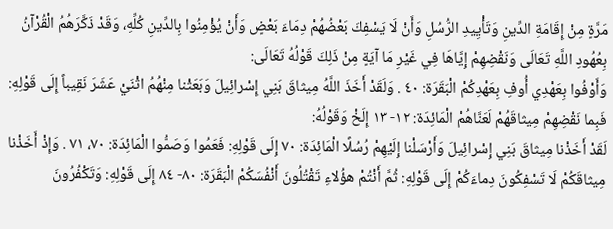مَرَّةٍ مِنْ إِقَامَةِ الدِّينِ وَتَأْيِيدِ الرُّسُلِ وَأَنْ لَا يَسْفِكَ بَعْضُهُمْ دِمَاءَ بَعْضٍ وَأَنْ يُؤْمِنُوا بِالدِّينِ كُلِّهِ، وَقَدْ ذَكَّرَهُمُ الْقُرْآنُ بِعُهُودِ اللَّهِ تَعَالَى وَنَقْضِهِمْ إِيَّاهَا فِي غَيْرِ مَا آيَةٍ مِنْ ذَلِكَ قَوْلُهُ تَعَالَى:
وَأَوْفُوا بِعَهْدِي أُوفِ بِعَهْدِكُمْ الْبَقَرَة: ٤٠ . وَلَقَدْ أَخَذَ اللَّهُ مِيثاقَ بَنِي إِسْرائِيلَ وَبَعَثْنا مِنْهُمُ اثْنَيْ عَشَرَ نَقِيباً إِلَى قَوْلِهِ: فَبِما نَقْضِهِمْ مِيثاقَهُمْ لَعَنَّاهُمْ الْمَائِدَة: ١٢- ١٣ إِلَخْ وَقَوْلُهُ:
لَقَدْ أَخَذْنا مِيثاقَ بَنِي إِسْرائِيلَ وَأَرْسَلْنا إِلَيْهِمْ رُسُلًا الْمَائِدَة: ٧٠ إِلَى قَوْلِهِ: فَعَمُوا وَصَمُّوا الْمَائِدَة: ٧٠، ٧١ . وَإِذْ أَخَذْنا مِيثاقَكُمْ لَا تَسْفِكُونَ دِماءَكُمْ إِلَى قَوْلِهِ: ثُمَّ أَنْتُمْ هؤُلاءِ تَقْتُلُونَ أَنْفُسَكُمْ الْبَقَرَة: ٨٠- ٨٤ إِلَى قَوْلِهِ: وَتَكْفُرُونَ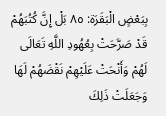بِبَعْضٍ الْبَقَرَة: ٨٥ بَلْ إِنَّ كُتُبَهُمْ قَدْ صَرَّحَتْ بِعُهُودِ اللَّهِ تَعَالَى لَهُمْ وَأَنْحَتْ عَلَيْهِمْ نَقْضَهُمْ لَهَا وَجَعَلَتْ ذَلِكَ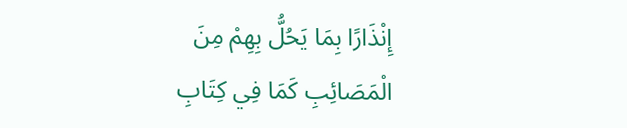إِنْذَارًا بِمَا يَحُلُّ بِهِمْ مِنَ الْمَصَائِبِ كَمَا فِي كِتَابِ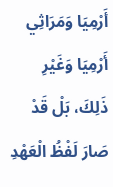أَرْمِيَا وَمَرَاثِي أَرْمِيَا وَغَيْرِ ذَلِكَ، بَلْ قَدْ صَارَ لَفْظُ الْعَهْدِ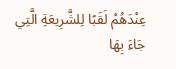عِنْدَهُمْ لَقَبًا لِلشَّرِيعَةِ الَّتِي جَاءَ بِهَا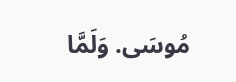مُوسَى. وَلَمَّا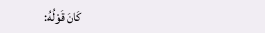كَانَ قَوْلُهُ: